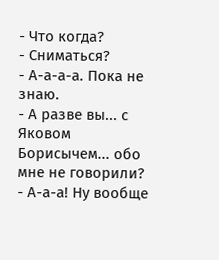- Что когда?
- Сниматься?
- А-а-а-а. Пока не знаю.
- А разве вы... с Яковом Борисычем... обо мне не говорили?
- А-а-а! Ну вообще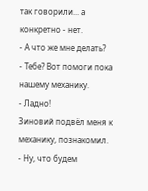так говорили... а конкретно - нет.
- А что же мне делать?
- Тебе? Вот помоги пока нашему механику.
- Ладно!
Зиновий подвёл меня к механику, познакомил.
- Ну, что будем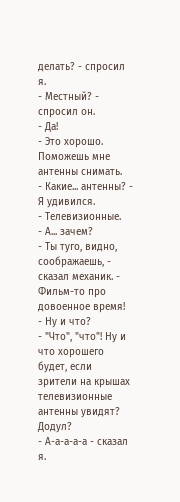делать? - спросил я.
- Местный? - спросил он.
- Да!
- Это хорошо. Поможешь мне антенны снимать.
- Какие... антенны? - Я удивился.
- Телевизионные.
- А... зачем?
- Ты туго, видно, соображаешь, - сказал механик. - Фильм-то про довоенное время!
- Ну и что?
- "Что", "что"! Ну и что хорошего будет, если зрители на крышах телевизионные антенны увидят? Додул?
- А-а-а-а-а - сказал я.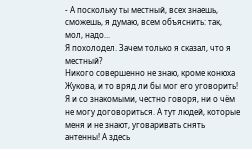- А поскольку ты местный, всех знаешь, сможешь, я думаю, всем объяснить: так, мол, надо...
Я похолодел. Зачем только я сказал, что я местный?
Никого совершенно не знаю, кроме конюха Жукова, и то вряд ли бы мог его уговорить!
Я и со знакомыми, честно говоря, ни о чём не могу договориться. А тут людей, которые меня и не знают, уговаривать снять антенны! А здесь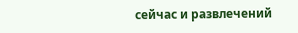сейчас и развлечений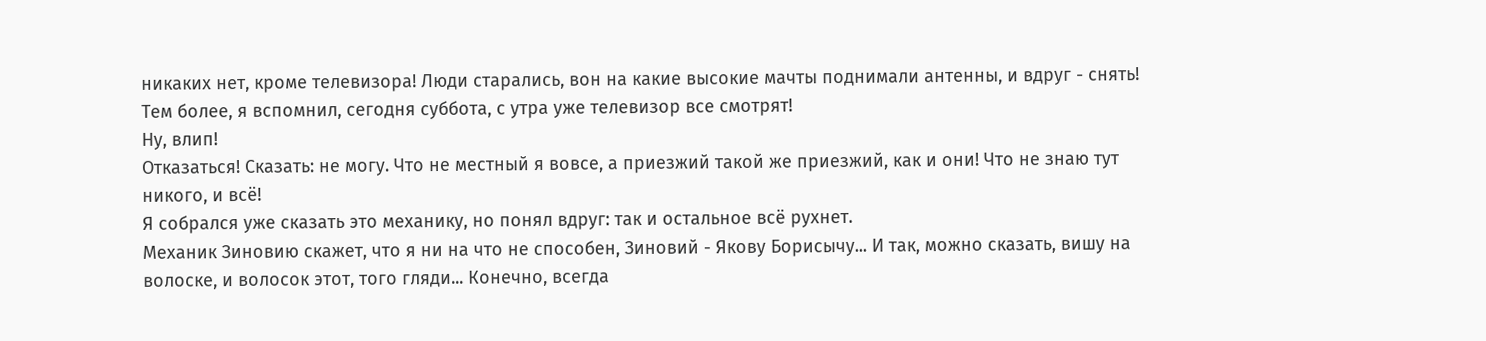никаких нет, кроме телевизора! Люди старались, вон на какие высокие мачты поднимали антенны, и вдруг - снять! Тем более, я вспомнил, сегодня суббота, с утра уже телевизор все смотрят!
Ну, влип!
Отказаться! Сказать: не могу. Что не местный я вовсе, а приезжий такой же приезжий, как и они! Что не знаю тут никого, и всё!
Я собрался уже сказать это механику, но понял вдруг: так и остальное всё рухнет.
Механик Зиновию скажет, что я ни на что не способен, Зиновий - Якову Борисычу... И так, можно сказать, вишу на волоске, и волосок этот, того гляди... Конечно, всегда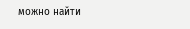можно найти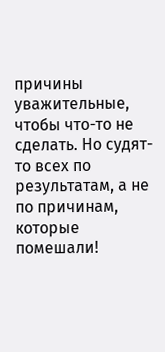причины уважительные, чтобы что-то не сделать. Но судят-то всех по результатам, а не по причинам, которые помешали!